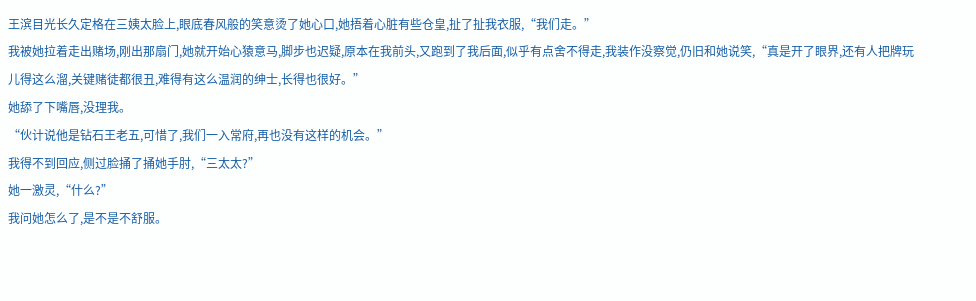王滨目光长久定格在三姨太脸上,眼底春风般的笑意烫了她心口,她捂着心脏有些仓皇,扯了扯我衣服,“我们走。”
我被她拉着走出赌场,刚出那扇门,她就开始心猿意马,脚步也迟疑,原本在我前头,又跑到了我后面,似乎有点舍不得走,我装作没察觉,仍旧和她说笑,“真是开了眼界,还有人把牌玩儿得这么溜,关键赌徒都很丑,难得有这么温润的绅士,长得也很好。”
她舔了下嘴唇,没理我。
“伙计说他是钻石王老五,可惜了,我们一入常府,再也没有这样的机会。”
我得不到回应,侧过脸捅了捅她手肘,“三太太?”
她一激灵,“什么?”
我问她怎么了,是不是不舒服。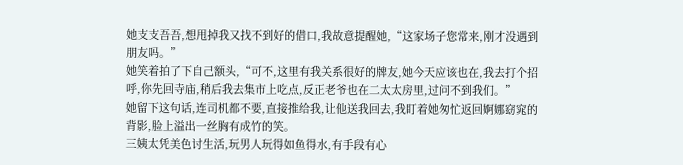她支支吾吾,想甩掉我又找不到好的借口,我故意提醒她,“这家场子您常来,刚才没遇到朋友吗。”
她笑着拍了下自己额头,“可不,这里有我关系很好的牌友,她今天应该也在,我去打个招呼,你先回寺庙,稍后我去集市上吃点,反正老爷也在二太太房里,过问不到我们。”
她留下这句话,连司机都不要,直接推给我,让他送我回去,我盯着她匆忙返回婀娜窈窕的背影,脸上溢出一丝胸有成竹的笑。
三姨太凭美色讨生活,玩男人玩得如鱼得水,有手段有心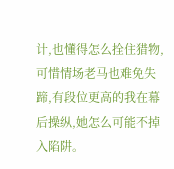计,也懂得怎么拴住猎物,可惜情场老马也难免失蹄,有段位更高的我在幕后操纵,她怎么可能不掉入陷阱。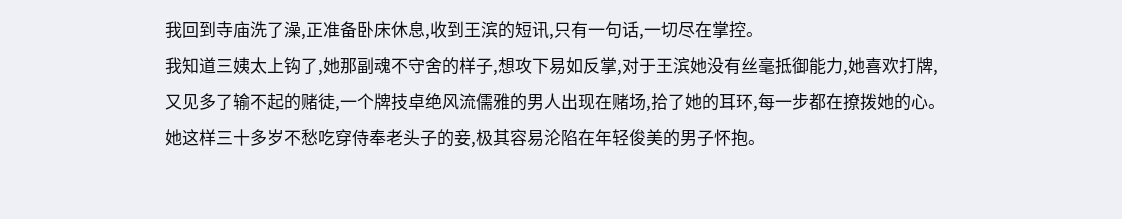我回到寺庙洗了澡,正准备卧床休息,收到王滨的短讯,只有一句话,一切尽在掌控。
我知道三姨太上钩了,她那副魂不守舍的样子,想攻下易如反掌,对于王滨她没有丝毫抵御能力,她喜欢打牌,又见多了输不起的赌徒,一个牌技卓绝风流儒雅的男人出现在赌场,拾了她的耳环,每一步都在撩拨她的心。她这样三十多岁不愁吃穿侍奉老头子的妾,极其容易沦陷在年轻俊美的男子怀抱。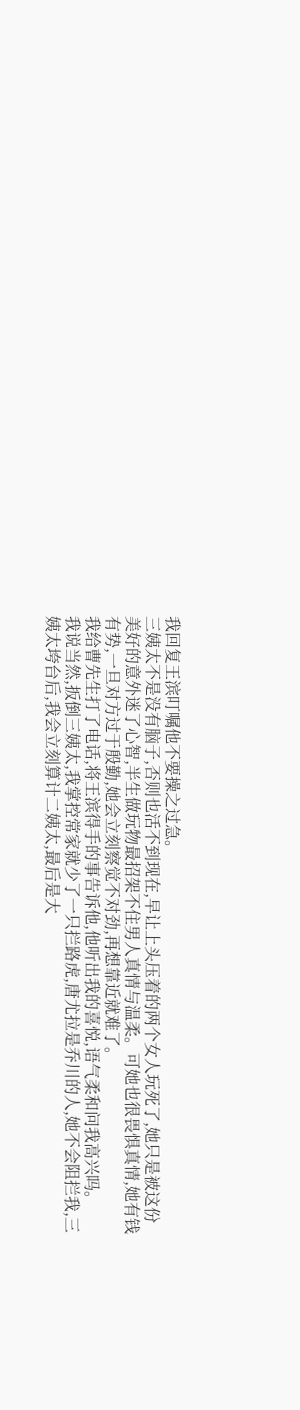我回复王滨叮嘱他不要操之过急。
三姨太不是没有脑子,否则也活不到现在,早让上头压着的两个女人玩死了,她只是被这份美好的意外迷了心智,半生做玩物最招架不住男人真情与温柔。可她也很畏惧真情,她有钱有势,一旦对方过于殷勤,她会立刻察觉不对劲,再想靠近就难了。
我给曹先生打了电话,将王滨得手的事告诉他,他听出我的喜悦,语气柔和问我高兴吗。
我说当然,扳倒三姨太,我掌控常家就少了一只拦路虎,唐尤拉是乔川的人,她不会阻拦我,三姨太垮台后,我会立刻算计二姨太,最后是大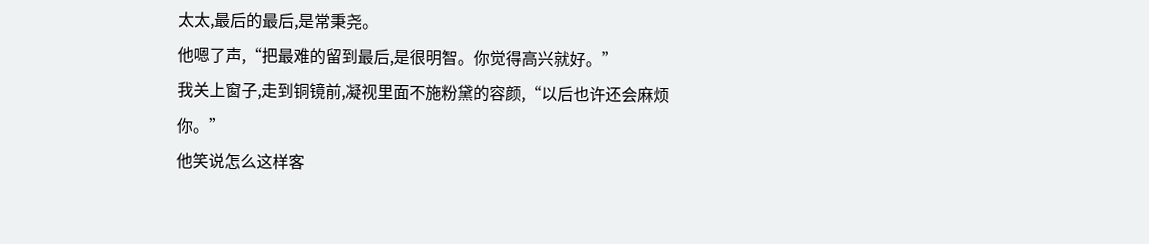太太,最后的最后,是常秉尧。
他嗯了声,“把最难的留到最后,是很明智。你觉得高兴就好。”
我关上窗子,走到铜镜前,凝视里面不施粉黛的容颜,“以后也许还会麻烦你。”
他笑说怎么这样客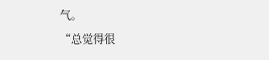气。
“总觉得很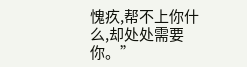愧疚,帮不上你什么,却处处需要你。”